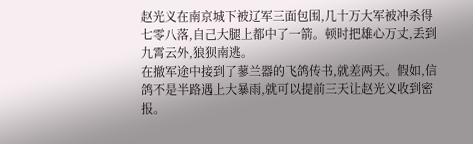赵光义在南京城下被辽军三面包围,几十万大军被冲杀得七零八落,自己大腿上都中了一箭。顿时把雄心万丈,丢到九霄云外,狼狈南逃。
在撤军途中接到了蓼兰器的飞鸽传书,就差两天。假如,信鸽不是半路遇上大暴雨,就可以提前三天让赵光义收到密报。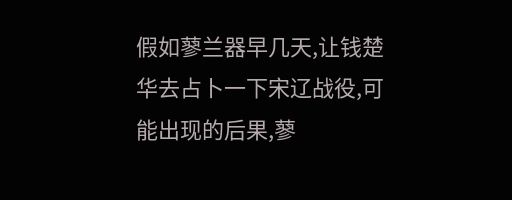假如蓼兰器早几天,让钱楚华去占卜一下宋辽战役,可能出现的后果,蓼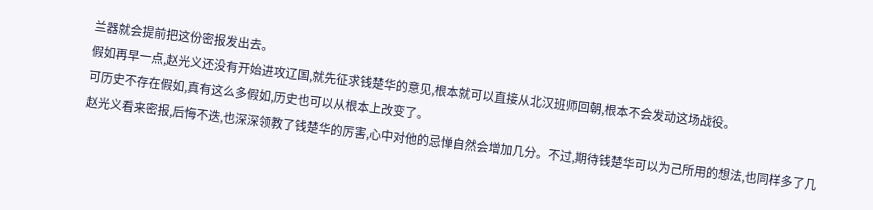兰器就会提前把这份密报发出去。
假如再早一点,赵光义还没有开始进攻辽国,就先征求钱楚华的意见,根本就可以直接从北汉班师回朝,根本不会发动这场战役。
可历史不存在假如,真有这么多假如,历史也可以从根本上改变了。
赵光义看来密报,后悔不迭,也深深领教了钱楚华的厉害,心中对他的忌惮自然会增加几分。不过,期待钱楚华可以为己所用的想法,也同样多了几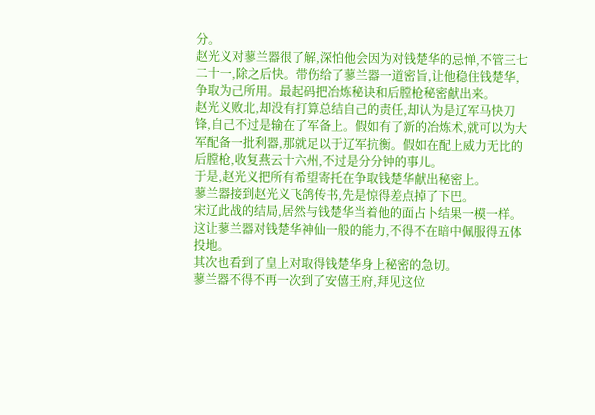分。
赵光义对蓼兰器很了解,深怕他会因为对钱楚华的忌惮,不管三七二十一,除之后快。带伤给了蓼兰器一道密旨,让他稳住钱楚华,争取为己所用。最起码把冶炼秘诀和后膛枪秘密献出来。
赵光义败北,却没有打算总结自己的责任,却认为是辽军马快刀锋,自己不过是输在了军备上。假如有了新的冶炼术,就可以为大军配备一批利器,那就足以于辽军抗衡。假如在配上威力无比的后膛枪,收复燕云十六州,不过是分分钟的事儿。
于是,赵光义把所有希望寄托在争取钱楚华献出秘密上。
蓼兰器接到赵光义飞鸽传书,先是惊得差点掉了下巴。
宋辽此战的结局,居然与钱楚华当着他的面占卜结果一模一样。这让蓼兰器对钱楚华神仙一般的能力,不得不在暗中佩服得五体投地。
其次也看到了皇上对取得钱楚华身上秘密的急切。
蓼兰器不得不再一次到了安僖王府,拜见这位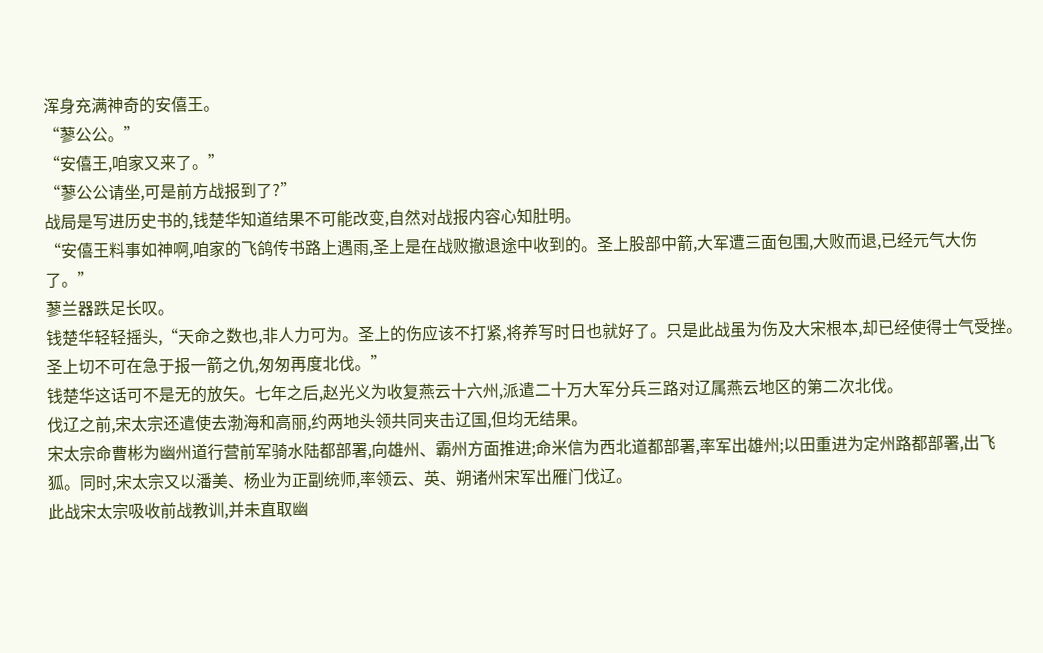浑身充满神奇的安僖王。
“蓼公公。”
“安僖王,咱家又来了。”
“蓼公公请坐,可是前方战报到了?”
战局是写进历史书的,钱楚华知道结果不可能改变,自然对战报内容心知肚明。
“安僖王料事如神啊,咱家的飞鸽传书路上遇雨,圣上是在战败撤退途中收到的。圣上股部中箭,大军遭三面包围,大败而退,已经元气大伤了。”
蓼兰器跌足长叹。
钱楚华轻轻摇头,“天命之数也,非人力可为。圣上的伤应该不打紧,将养写时日也就好了。只是此战虽为伤及大宋根本,却已经使得士气受挫。圣上切不可在急于报一箭之仇,匆匆再度北伐。”
钱楚华这话可不是无的放矢。七年之后,赵光义为收复燕云十六州,派遣二十万大军分兵三路对辽属燕云地区的第二次北伐。
伐辽之前,宋太宗还遣使去渤海和高丽,约两地头领共同夹击辽国,但均无结果。
宋太宗命曹彬为幽州道行营前军骑水陆都部署,向雄州、霸州方面推进;命米信为西北道都部署,率军出雄州;以田重进为定州路都部署,出飞狐。同时,宋太宗又以潘美、杨业为正副统师,率领云、英、朔诸州宋军出雁门伐辽。
此战宋太宗吸收前战教训,并未直取幽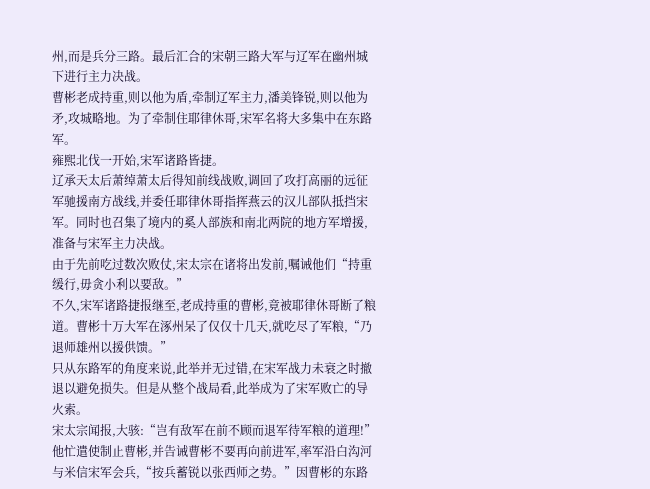州,而是兵分三路。最后汇合的宋朝三路大军与辽军在幽州城下进行主力决战。
曹彬老成持重,则以他为盾,牵制辽军主力,潘美锋锐,则以他为矛,攻城略地。为了牵制住耶律休哥,宋军名将大多集中在东路军。
雍熙北伐一开始,宋军诸路皆捷。
辽承天太后萧绰萧太后得知前线战败,调回了攻打高丽的远征军驰援南方战线,并委任耶律休哥指挥燕云的汉儿部队抵挡宋军。同时也召集了境内的奚人部族和南北两院的地方军增援,准备与宋军主力决战。
由于先前吃过数次败仗,宋太宗在诸将出发前,嘱诫他们“持重缓行,毋贪小利以要敌。”
不久,宋军诸路捷报继至,老成持重的曹彬,竟被耶律休哥断了粮道。曹彬十万大军在涿州呆了仅仅十几天,就吃尽了军粮,“乃退师雄州以援供馈。”
只从东路军的角度来说,此举并无过错,在宋军战力未衰之时撤退以避免损失。但是从整个战局看,此举成为了宋军败亡的导火索。
宋太宗闻报,大骇:“岂有敌军在前不顾而退军待军粮的道理!”
他忙遣使制止曹彬,并告诫曹彬不要再向前进军,率军沿白沟河与米信宋军会兵,“按兵蓄锐以张西师之势。”因曹彬的东路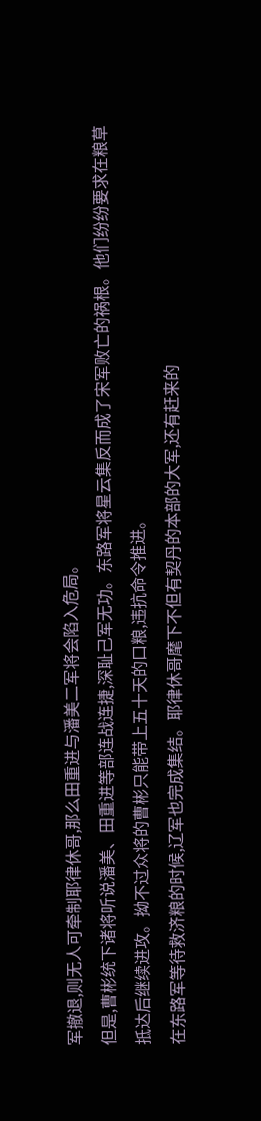军撤退,则无人可牵制耶律休哥,那么田重进与潘美二军将会陷入危局。
但是,曹彬统下诸将听说潘美、田重进等部连战连捷,深耻己军无功。东路军将星云集反而成了宋军败亡的祸根。他们纷纷要求在粮草抵达后继续进攻。拗不过众将的曹彬只能带上五十天的口粮,违抗命令推进。
在东路军等待救济粮的时候,辽军也完成集结。耶律休哥麾下不但有契丹的本部的大军,还有赶来的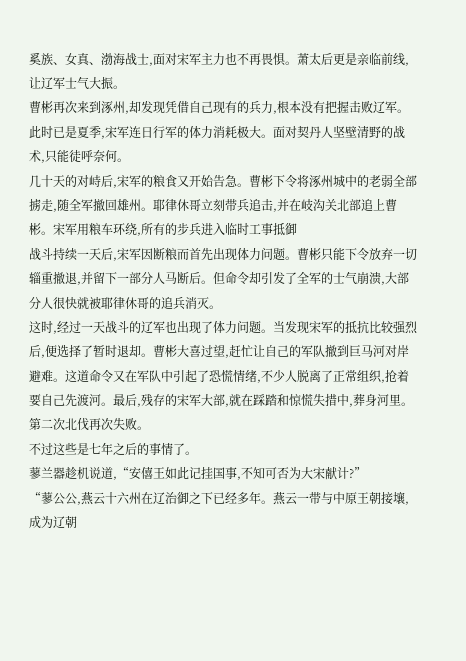奚族、女真、渤海战士,面对宋军主力也不再畏惧。萧太后更是亲临前线,让辽军士气大振。
曹彬再次来到涿州,却发现凭借自己现有的兵力,根本没有把握击败辽军。此时已是夏季,宋军连日行军的体力消耗极大。面对契丹人坚壁清野的战术,只能徒呼奈何。
几十天的对峙后,宋军的粮食又开始告急。曹彬下令将涿州城中的老弱全部掳走,随全军撤回雄州。耶律休哥立刻带兵追击,并在岐沟关北部追上曹彬。宋军用粮车环绕,所有的步兵进入临时工事抵御
战斗持续一天后,宋军因断粮而首先出现体力问题。曹彬只能下令放弃一切辎重撤退,并留下一部分人马断后。但命令却引发了全军的士气崩溃,大部分人很快就被耶律休哥的追兵消灭。
这时,经过一天战斗的辽军也出现了体力问题。当发现宋军的抵抗比较强烈后,便选择了暂时退却。曹彬大喜过望,赶忙让自己的军队撤到巨马河对岸避难。这道命令又在军队中引起了恐慌情绪,不少人脱离了正常组织,抢着要自己先渡河。最后,残存的宋军大部,就在踩踏和惊慌失措中,葬身河里。
第二次北伐再次失败。
不过这些是七年之后的事情了。
蓼兰器趁机说道,“安僖王如此记挂国事,不知可否为大宋献计?”
“蓼公公,燕云十六州在辽治御之下已经多年。燕云一带与中原王朝接壤,成为辽朝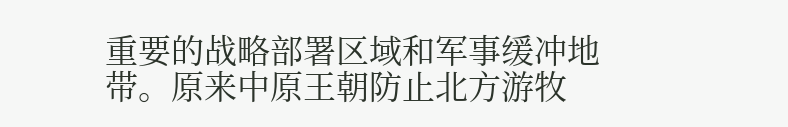重要的战略部署区域和军事缓冲地带。原来中原王朝防止北方游牧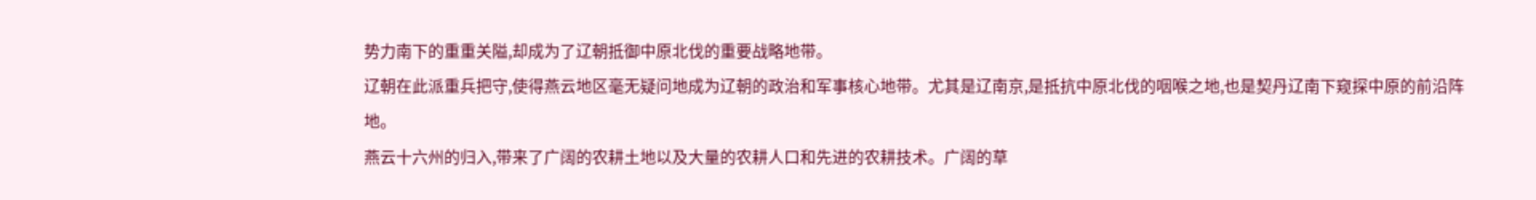势力南下的重重关隘,却成为了辽朝抵御中原北伐的重要战略地带。
辽朝在此派重兵把守,使得燕云地区毫无疑问地成为辽朝的政治和军事核心地带。尤其是辽南京,是抵抗中原北伐的咽喉之地,也是契丹辽南下窥探中原的前沿阵地。
燕云十六州的归入,带来了广阔的农耕土地以及大量的农耕人口和先进的农耕技术。广阔的草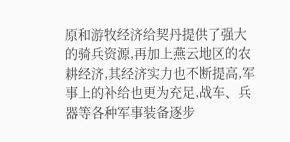原和游牧经济给契丹提供了强大的骑兵资源,再加上燕云地区的农耕经济,其经济实力也不断提高,军事上的补给也更为充足,战车、兵器等各种军事装备逐步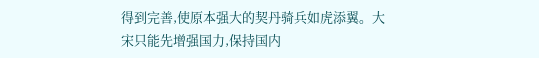得到完善,使原本强大的契丹骑兵如虎添翼。大宋只能先增强国力,保持国内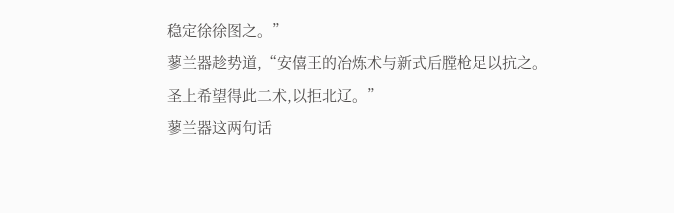稳定徐徐图之。”
蓼兰器趁势道,“安僖王的冶炼术与新式后膛枪足以抗之。圣上希望得此二术,以拒北辽。”
蓼兰器这两句话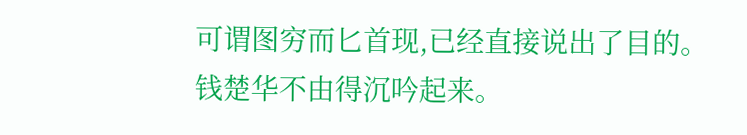可谓图穷而匕首现,已经直接说出了目的。
钱楚华不由得沉吟起来。